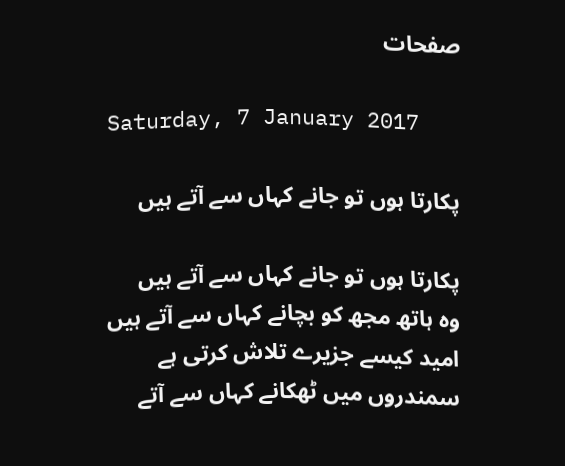صفحات

Saturday, 7 January 2017

پکارتا ہوں تو جانے کہاں سے آتے ہیں

پکارتا ہوں تو جانے کہاں سے آتے ہیں
وہ ہاتھ مجھ کو بچانے کہاں سے آتے ہیں
امید کیسے جزیرے تلاش کرتی ہے
سمندروں میں ٹھکانے کہاں سے آتے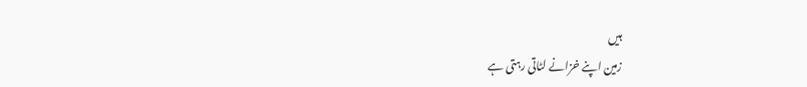ہیں
زمین اپنے خزانے لٹاتی رہتی ہے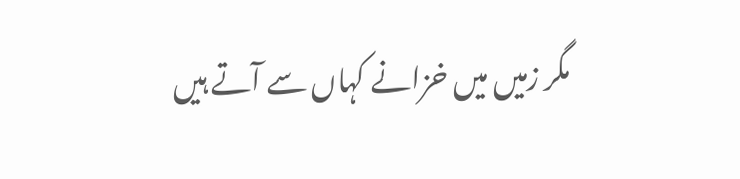مگر زمیں میں خزانے کہاں سے آتے ہیں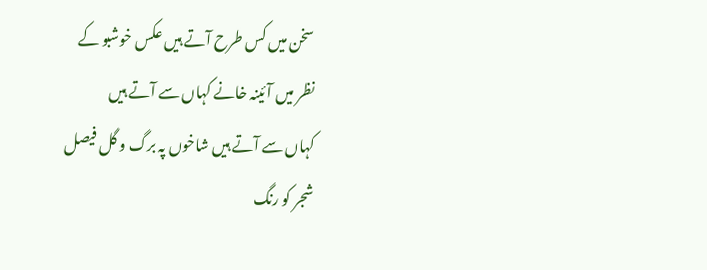سخن میں کس طرح آتے ہیں عکس خوشبو کے
نظر میں آئینہ خانے کہاں سے آتے ہیں
کہاں سے آتے ہیں شاخوں پہ برگ و گل فیصل
شجر کو رنگ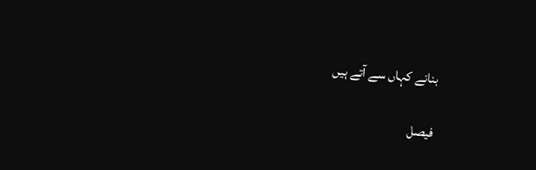بنانے کہاں سے آتے ہیں

فیصل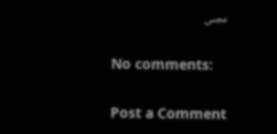عجمی

No comments:

Post a Comment